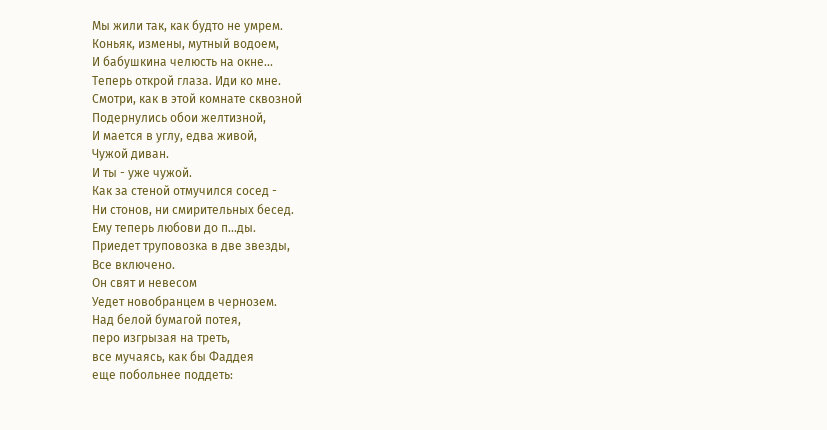Мы жили так, как будто не умрем.
Коньяк, измены, мутный водоем,
И бабушкина челюсть на окне...
Теперь открой глаза. Иди ко мне.
Смотри, как в этой комнате сквозной
Подернулись обои желтизной,
И мается в углу, едва живой,
Чужой диван.
И ты - уже чужой.
Как за стеной отмучился сосед -
Ни стонов, ни смирительных бесед.
Ему теперь любови до п...ды.
Приедет труповозка в две звезды,
Все включено.
Он свят и невесом
Уедет новобранцем в чернозем.
Над белой бумагой потея,
перо изгрызая на треть,
все мучаясь, как бы Фаддея
еще побольнее поддеть: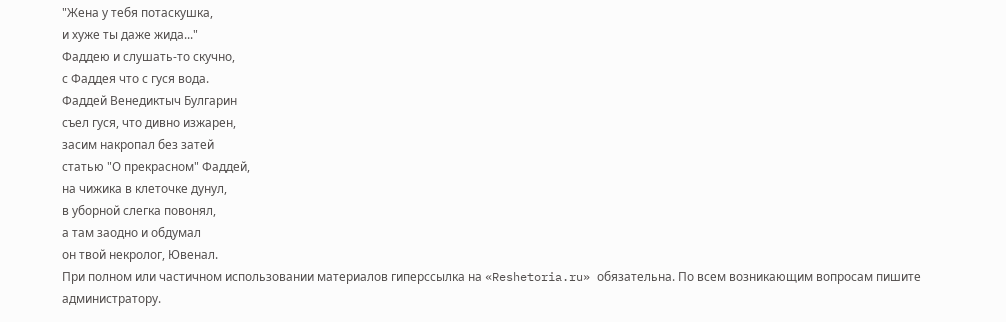"Жена у тебя потаскушка,
и хуже ты даже жида..."
Фаддею и слушать-то скучно,
с Фаддея что с гуся вода.
Фаддей Венедиктыч Булгарин
съел гуся, что дивно изжарен,
засим накропал без затей
статью "О прекрасном" Фаддей,
на чижика в клеточке дунул,
в уборной слегка повонял,
а там заодно и обдумал
он твой некролог, Ювенал.
При полном или частичном использовании материалов гиперссылка на «Reshetoria.ru» обязательна. По всем возникающим вопросам пишите администратору.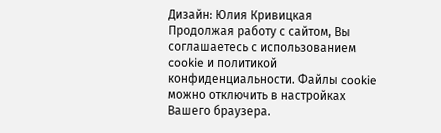Дизайн: Юлия Кривицкая
Продолжая работу с сайтом, Вы соглашаетесь с использованием cookie и политикой конфиденциальности. Файлы cookie можно отключить в настройках Вашего браузера.